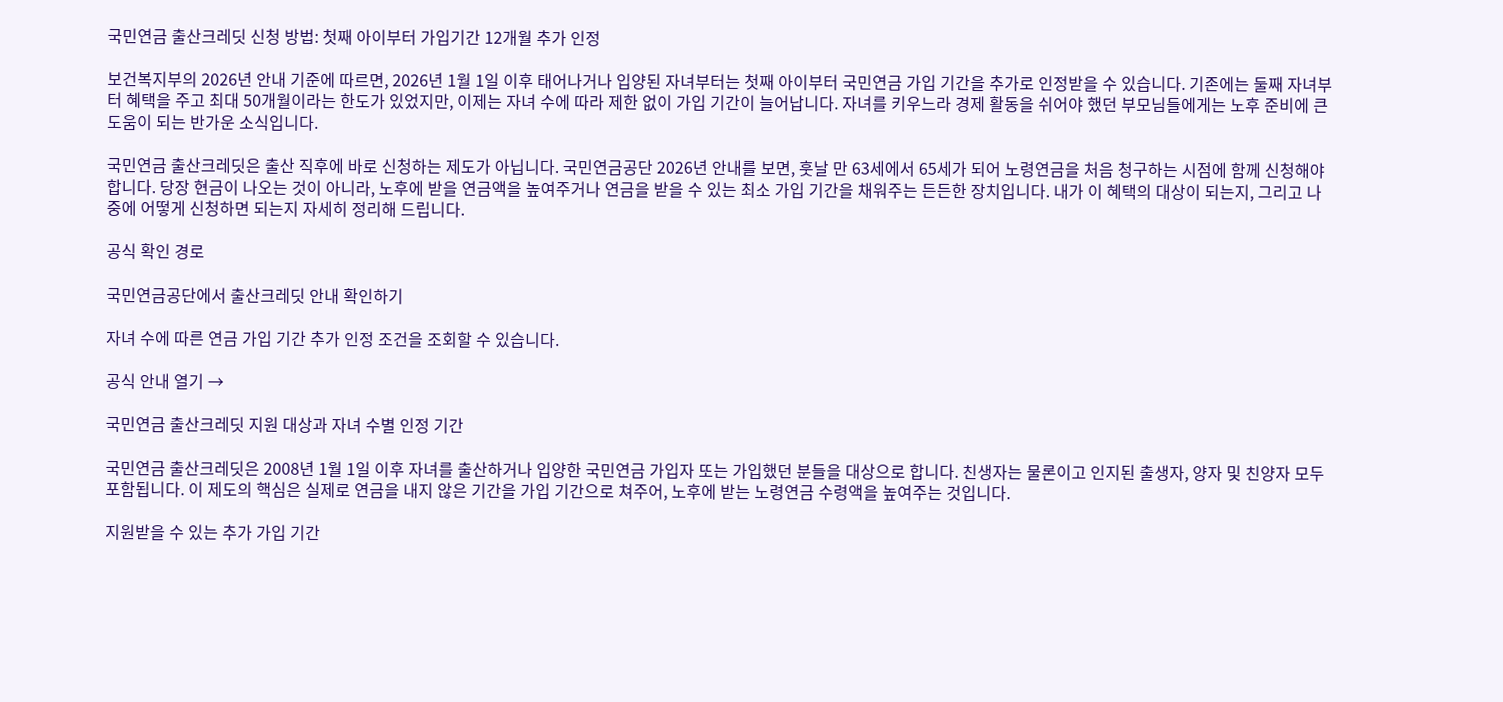국민연금 출산크레딧 신청 방법: 첫째 아이부터 가입기간 12개월 추가 인정

보건복지부의 2026년 안내 기준에 따르면, 2026년 1월 1일 이후 태어나거나 입양된 자녀부터는 첫째 아이부터 국민연금 가입 기간을 추가로 인정받을 수 있습니다. 기존에는 둘째 자녀부터 혜택을 주고 최대 50개월이라는 한도가 있었지만, 이제는 자녀 수에 따라 제한 없이 가입 기간이 늘어납니다. 자녀를 키우느라 경제 활동을 쉬어야 했던 부모님들에게는 노후 준비에 큰 도움이 되는 반가운 소식입니다.

국민연금 출산크레딧은 출산 직후에 바로 신청하는 제도가 아닙니다. 국민연금공단 2026년 안내를 보면, 훗날 만 63세에서 65세가 되어 노령연금을 처음 청구하는 시점에 함께 신청해야 합니다. 당장 현금이 나오는 것이 아니라, 노후에 받을 연금액을 높여주거나 연금을 받을 수 있는 최소 가입 기간을 채워주는 든든한 장치입니다. 내가 이 혜택의 대상이 되는지, 그리고 나중에 어떻게 신청하면 되는지 자세히 정리해 드립니다.

공식 확인 경로

국민연금공단에서 출산크레딧 안내 확인하기

자녀 수에 따른 연금 가입 기간 추가 인정 조건을 조회할 수 있습니다.

공식 안내 열기 →

국민연금 출산크레딧 지원 대상과 자녀 수별 인정 기간

국민연금 출산크레딧은 2008년 1월 1일 이후 자녀를 출산하거나 입양한 국민연금 가입자 또는 가입했던 분들을 대상으로 합니다. 친생자는 물론이고 인지된 출생자, 양자 및 친양자 모두 포함됩니다. 이 제도의 핵심은 실제로 연금을 내지 않은 기간을 가입 기간으로 쳐주어, 노후에 받는 노령연금 수령액을 높여주는 것입니다.

지원받을 수 있는 추가 가입 기간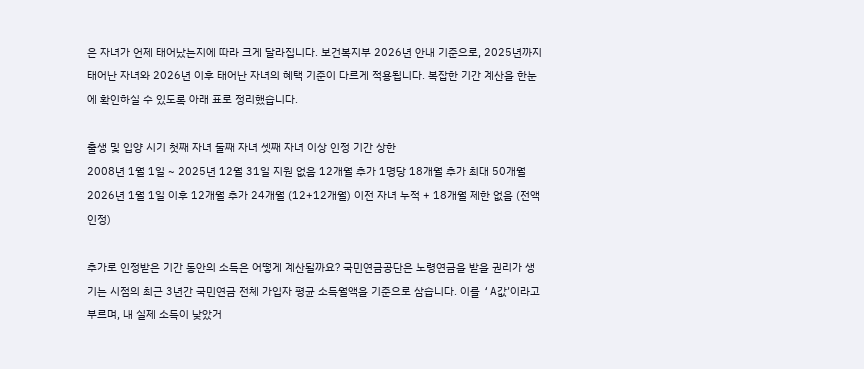은 자녀가 언제 태어났는지에 따라 크게 달라집니다. 보건복지부 2026년 안내 기준으로, 2025년까지 태어난 자녀와 2026년 이후 태어난 자녀의 혜택 기준이 다르게 적용됩니다. 복잡한 기간 계산을 한눈에 확인하실 수 있도록 아래 표로 정리했습니다.

출생 및 입양 시기 첫째 자녀 둘째 자녀 셋째 자녀 이상 인정 기간 상한
2008년 1월 1일 ~ 2025년 12월 31일 지원 없음 12개월 추가 1명당 18개월 추가 최대 50개월
2026년 1월 1일 이후 12개월 추가 24개월 (12+12개월) 이전 자녀 누적 + 18개월 제한 없음 (전액 인정)

추가로 인정받은 기간 동안의 소득은 어떻게 계산될까요? 국민연금공단은 노령연금을 받을 권리가 생기는 시점의 최근 3년간 국민연금 전체 가입자 평균 소득월액을 기준으로 삼습니다. 이를 ‘A값’이라고 부르며, 내 실제 소득이 낮았거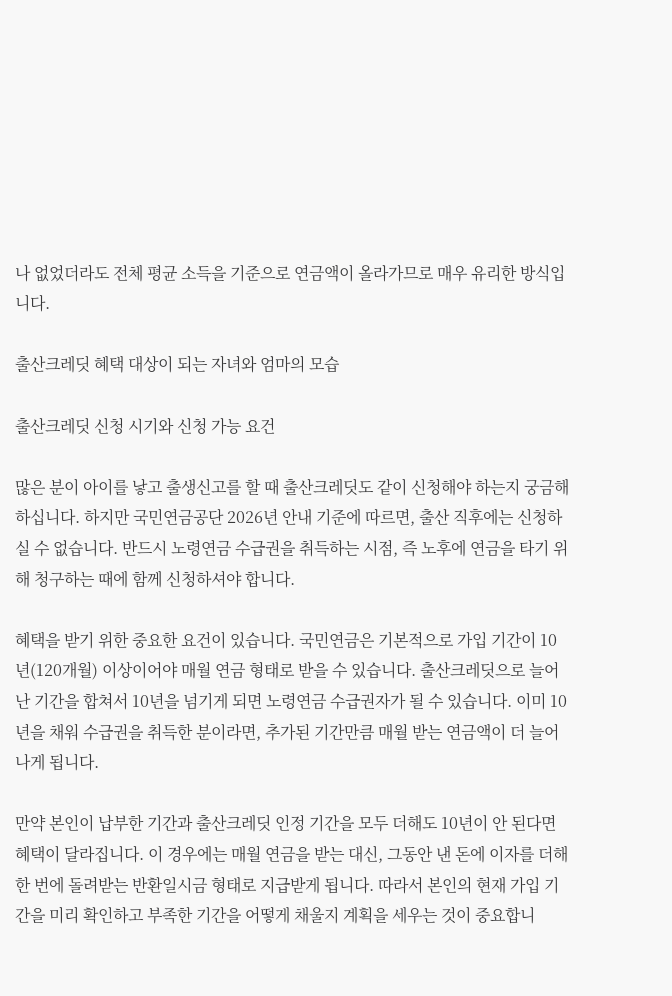나 없었더라도 전체 평균 소득을 기준으로 연금액이 올라가므로 매우 유리한 방식입니다.

출산크레딧 혜택 대상이 되는 자녀와 엄마의 모습

출산크레딧 신청 시기와 신청 가능 요건

많은 분이 아이를 낳고 출생신고를 할 때 출산크레딧도 같이 신청해야 하는지 궁금해하십니다. 하지만 국민연금공단 2026년 안내 기준에 따르면, 출산 직후에는 신청하실 수 없습니다. 반드시 노령연금 수급권을 취득하는 시점, 즉 노후에 연금을 타기 위해 청구하는 때에 함께 신청하셔야 합니다.

혜택을 받기 위한 중요한 요건이 있습니다. 국민연금은 기본적으로 가입 기간이 10년(120개월) 이상이어야 매월 연금 형태로 받을 수 있습니다. 출산크레딧으로 늘어난 기간을 합쳐서 10년을 넘기게 되면 노령연금 수급권자가 될 수 있습니다. 이미 10년을 채워 수급권을 취득한 분이라면, 추가된 기간만큼 매월 받는 연금액이 더 늘어나게 됩니다.

만약 본인이 납부한 기간과 출산크레딧 인정 기간을 모두 더해도 10년이 안 된다면 혜택이 달라집니다. 이 경우에는 매월 연금을 받는 대신, 그동안 낸 돈에 이자를 더해 한 번에 돌려받는 반환일시금 형태로 지급받게 됩니다. 따라서 본인의 현재 가입 기간을 미리 확인하고 부족한 기간을 어떻게 채울지 계획을 세우는 것이 중요합니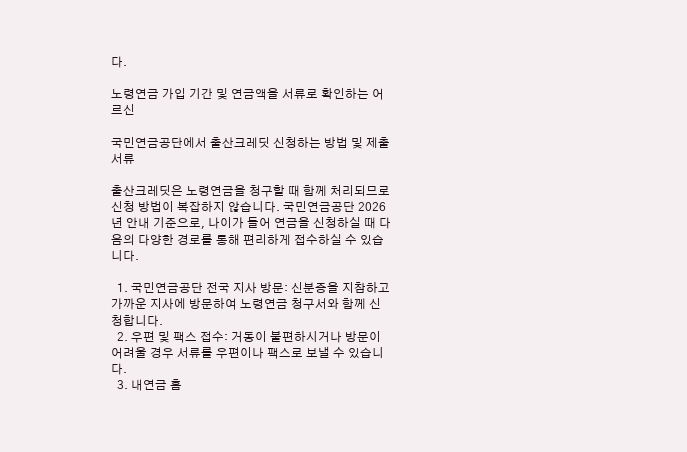다.

노령연금 가입 기간 및 연금액을 서류로 확인하는 어르신

국민연금공단에서 출산크레딧 신청하는 방법 및 제출 서류

출산크레딧은 노령연금을 청구할 때 함께 처리되므로 신청 방법이 복잡하지 않습니다. 국민연금공단 2026년 안내 기준으로, 나이가 들어 연금을 신청하실 때 다음의 다양한 경로를 통해 편리하게 접수하실 수 있습니다.

  1. 국민연금공단 전국 지사 방문: 신분증을 지참하고 가까운 지사에 방문하여 노령연금 청구서와 함께 신청합니다.
  2. 우편 및 팩스 접수: 거동이 불편하시거나 방문이 어려울 경우 서류를 우편이나 팩스로 보낼 수 있습니다.
  3. 내연금 홈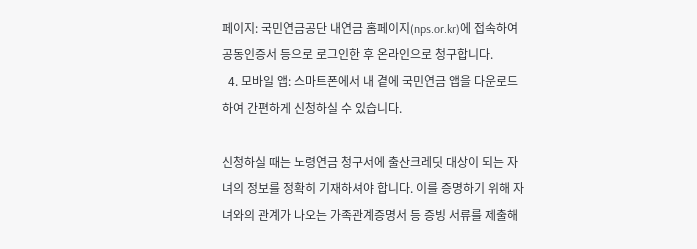페이지: 국민연금공단 내연금 홈페이지(nps.or.kr)에 접속하여 공동인증서 등으로 로그인한 후 온라인으로 청구합니다.
  4. 모바일 앱: 스마트폰에서 내 곁에 국민연금 앱을 다운로드하여 간편하게 신청하실 수 있습니다.

신청하실 때는 노령연금 청구서에 출산크레딧 대상이 되는 자녀의 정보를 정확히 기재하셔야 합니다. 이를 증명하기 위해 자녀와의 관계가 나오는 가족관계증명서 등 증빙 서류를 제출해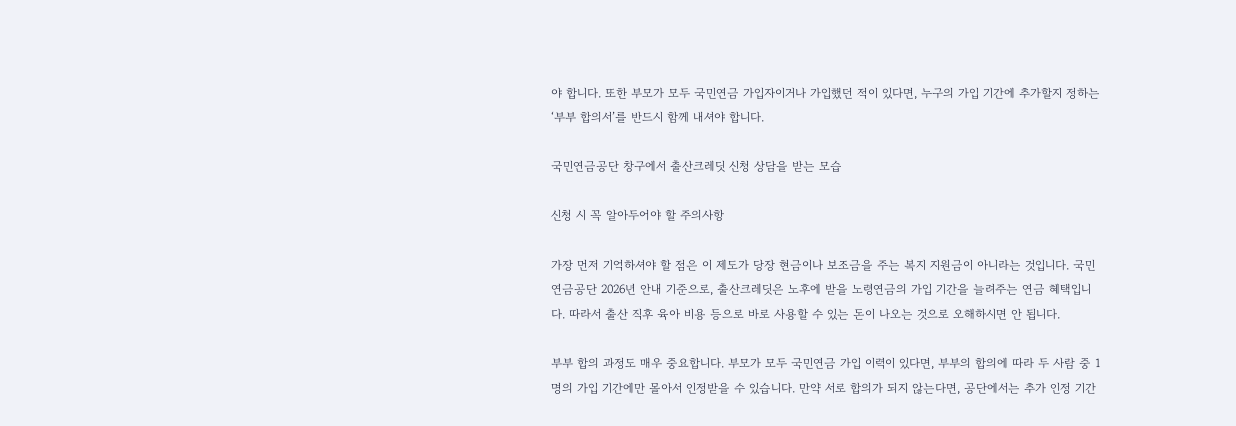야 합니다. 또한 부모가 모두 국민연금 가입자이거나 가입했던 적이 있다면, 누구의 가입 기간에 추가할지 정하는 ‘부부 합의서’를 반드시 함께 내셔야 합니다.

국민연금공단 창구에서 출산크레딧 신청 상담을 받는 모습

신청 시 꼭 알아두어야 할 주의사항

가장 먼저 기억하셔야 할 점은 이 제도가 당장 현금이나 보조금을 주는 복지 지원금이 아니라는 것입니다. 국민연금공단 2026년 안내 기준으로, 출산크레딧은 노후에 받을 노령연금의 가입 기간을 늘려주는 연금 혜택입니다. 따라서 출산 직후 육아 비용 등으로 바로 사용할 수 있는 돈이 나오는 것으로 오해하시면 안 됩니다.

부부 합의 과정도 매우 중요합니다. 부모가 모두 국민연금 가입 이력이 있다면, 부부의 합의에 따라 두 사람 중 1명의 가입 기간에만 몰아서 인정받을 수 있습니다. 만약 서로 합의가 되지 않는다면, 공단에서는 추가 인정 기간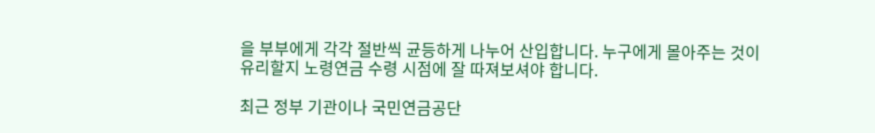을 부부에게 각각 절반씩 균등하게 나누어 산입합니다. 누구에게 몰아주는 것이 유리할지 노령연금 수령 시점에 잘 따져보셔야 합니다.

최근 정부 기관이나 국민연금공단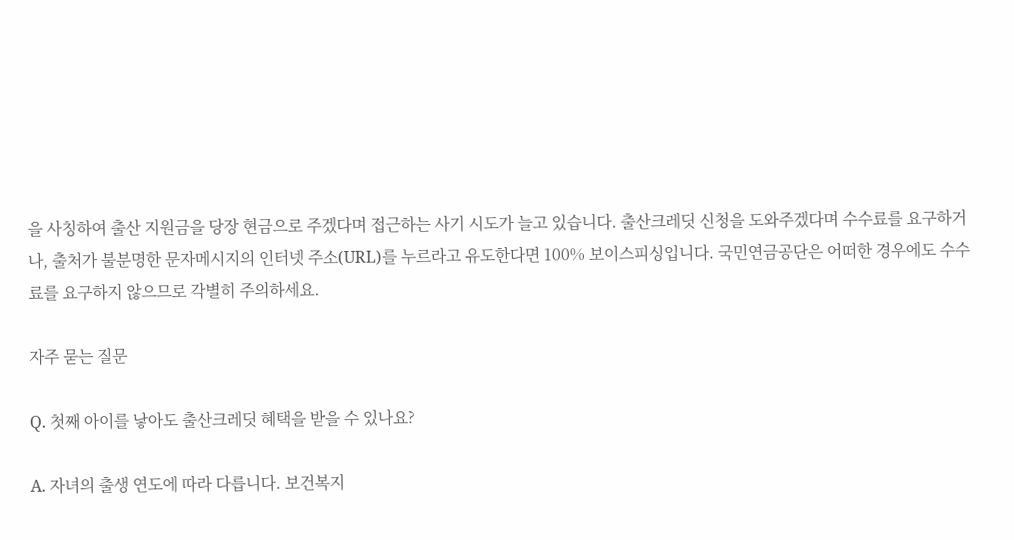을 사칭하여 출산 지원금을 당장 현금으로 주겠다며 접근하는 사기 시도가 늘고 있습니다. 출산크레딧 신청을 도와주겠다며 수수료를 요구하거나, 출처가 불분명한 문자메시지의 인터넷 주소(URL)를 누르라고 유도한다면 100% 보이스피싱입니다. 국민연금공단은 어떠한 경우에도 수수료를 요구하지 않으므로 각별히 주의하세요.

자주 묻는 질문

Q. 첫째 아이를 낳아도 출산크레딧 혜택을 받을 수 있나요?

A. 자녀의 출생 연도에 따라 다릅니다. 보건복지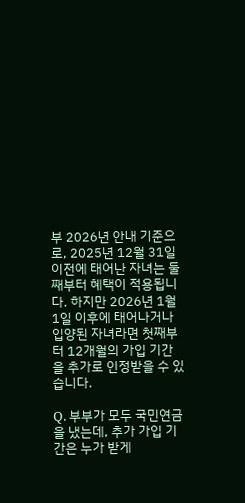부 2026년 안내 기준으로, 2025년 12월 31일 이전에 태어난 자녀는 둘째부터 혜택이 적용됩니다. 하지만 2026년 1월 1일 이후에 태어나거나 입양된 자녀라면 첫째부터 12개월의 가입 기간을 추가로 인정받을 수 있습니다.

Q. 부부가 모두 국민연금을 냈는데, 추가 가입 기간은 누가 받게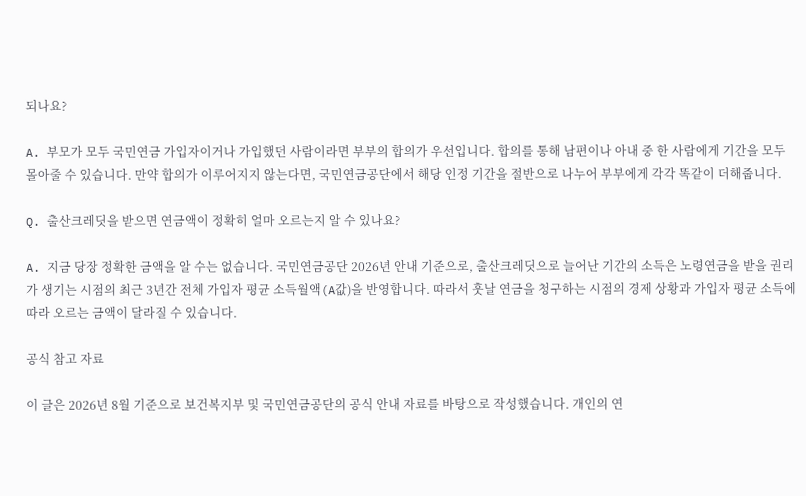되나요?

A. 부모가 모두 국민연금 가입자이거나 가입했던 사람이라면 부부의 합의가 우선입니다. 합의를 통해 남편이나 아내 중 한 사람에게 기간을 모두 몰아줄 수 있습니다. 만약 합의가 이루어지지 않는다면, 국민연금공단에서 해당 인정 기간을 절반으로 나누어 부부에게 각각 똑같이 더해줍니다.

Q. 출산크레딧을 받으면 연금액이 정확히 얼마 오르는지 알 수 있나요?

A. 지금 당장 정확한 금액을 알 수는 없습니다. 국민연금공단 2026년 안내 기준으로, 출산크레딧으로 늘어난 기간의 소득은 노령연금을 받을 권리가 생기는 시점의 최근 3년간 전체 가입자 평균 소득월액(A값)을 반영합니다. 따라서 훗날 연금을 청구하는 시점의 경제 상황과 가입자 평균 소득에 따라 오르는 금액이 달라질 수 있습니다.

공식 참고 자료

이 글은 2026년 8월 기준으로 보건복지부 및 국민연금공단의 공식 안내 자료를 바탕으로 작성했습니다. 개인의 연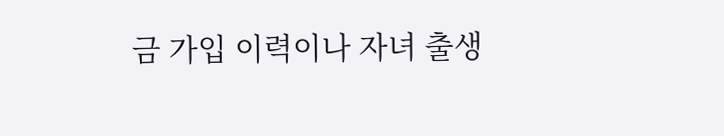금 가입 이력이나 자녀 출생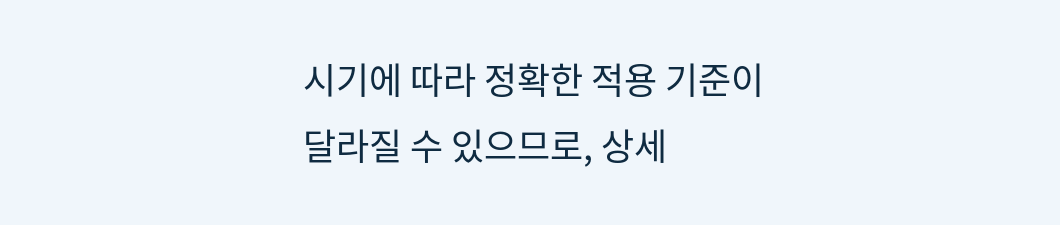시기에 따라 정확한 적용 기준이 달라질 수 있으므로, 상세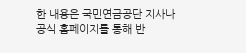한 내용은 국민연금공단 지사나 공식 홈페이지를 통해 반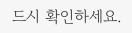드시 확인하세요.